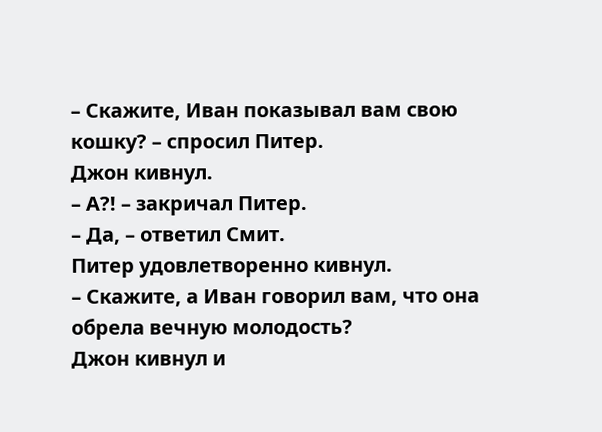– Скажите, Иван показывал вам свою кошку? – спросил Питер.
Джон кивнул.
– А?! – закричал Питер.
– Да, – ответил Смит.
Питер удовлетворенно кивнул.
– Скажите, а Иван говорил вам, что она обрела вечную молодость?
Джон кивнул и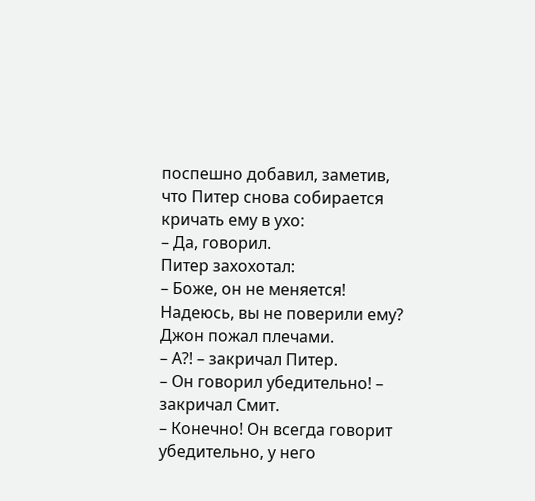поспешно добавил, заметив, что Питер снова собирается кричать ему в ухо:
– Да, говорил.
Питер захохотал:
– Боже, он не меняется! Надеюсь, вы не поверили ему?
Джон пожал плечами.
– А?! – закричал Питер.
– Он говорил убедительно! – закричал Смит.
– Конечно! Он всегда говорит убедительно, у него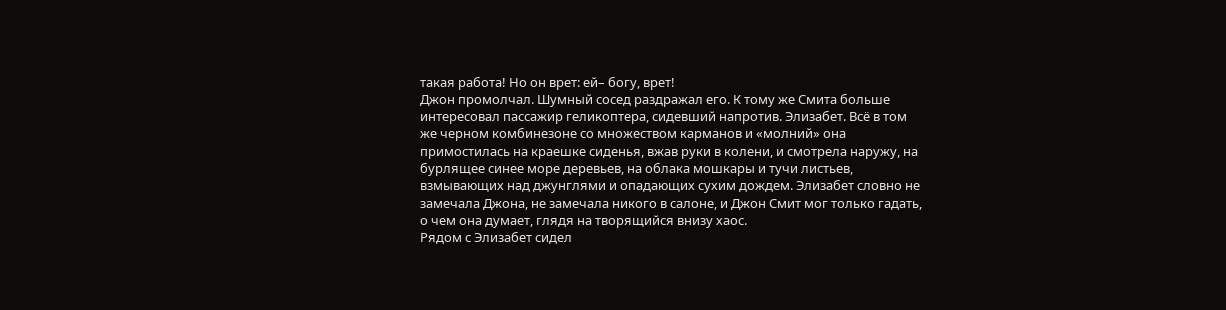такая работа! Но он врет: ей– богу, врет!
Джон промолчал. Шумный сосед раздражал его. К тому же Смита больше интересовал пассажир геликоптера, сидевший напротив. Элизабет. Всё в том же черном комбинезоне со множеством карманов и «молний» она примостилась на краешке сиденья, вжав руки в колени, и смотрела наружу, на бурлящее синее море деревьев, на облака мошкары и тучи листьев, взмывающих над джунглями и опадающих сухим дождем. Элизабет словно не замечала Джона, не замечала никого в салоне, и Джон Смит мог только гадать, о чем она думает, глядя на творящийся внизу хаос.
Рядом с Элизабет сидел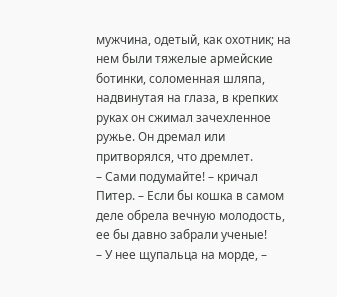мужчина, одетый, как охотник; на нем были тяжелые армейские ботинки, соломенная шляпа, надвинутая на глаза, в крепких руках он сжимал зачехленное ружье. Он дремал или притворялся, что дремлет.
– Сами подумайте! – кричал Питер. – Если бы кошка в самом деле обрела вечную молодость, ее бы давно забрали ученые!
– У нее щупальца на морде, –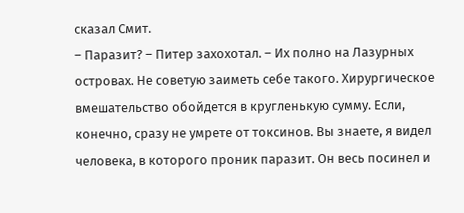сказал Смит.
– Паразит? – Питер захохотал. – Их полно на Лазурных островах. Не советую заиметь себе такого. Хирургическое вмешательство обойдется в кругленькую сумму. Если, конечно, сразу не умрете от токсинов. Вы знаете, я видел человека, в которого проник паразит. Он весь посинел и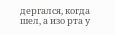дергался, когда шел, а изо рта у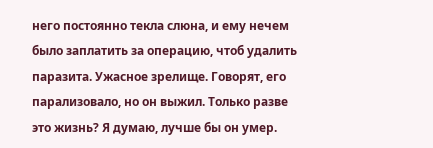него постоянно текла слюна, и ему нечем было заплатить за операцию, чтоб удалить паразита. Ужасное зрелище. Говорят, его парализовало, но он выжил. Только разве это жизнь? Я думаю, лучше бы он умер.